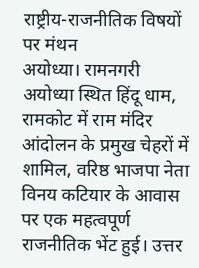राष्ट्रीय-राजनीतिक विषयों पर मंथन
अयोध्या। रामनगरी अयोध्या स्थित हिंदू धाम, रामकोट में राम मंदिर आंदोलन के प्रमुख चेहरों में शामिल, वरिष्ठ भाजपा नेता विनय कटियार के आवास पर एक महत्वपूर्ण राजनीतिक भेंट हुई। उत्तर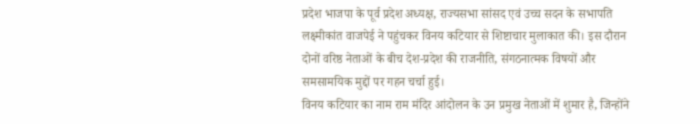प्रदेश भाजपा के पूर्व प्रदेश अध्यक्ष, राज्यसभा सांसद एवं उच्च सदन के सभापति लक्ष्मीकांत वाजपेई ने पहुंचकर विनय कटियार से शिष्टाचार मुलाकात की। इस दौरान दोनों वरिष्ठ नेताओं के बीच देश-प्रदेश की राजनीति, संगठनात्मक विषयों और समसामयिक मुद्दों पर गहन चर्चा हुई।
विनय कटियार का नाम राम मंदिर आंदोलन के उन प्रमुख नेताओं में शुमार है, जिन्होंने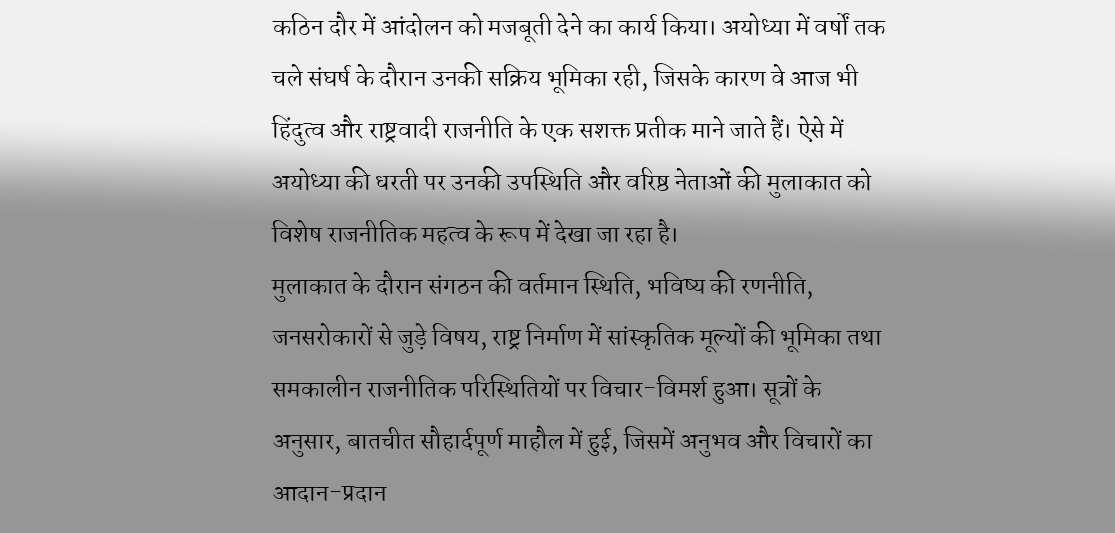कठिन दौर में आंदोलन को मजबूती देने का कार्य किया। अयोध्या में वर्षों तक चले संघर्ष के दौरान उनकी सक्रिय भूमिका रही, जिसके कारण वे आज भी हिंदुत्व और राष्ट्रवादी राजनीति के एक सशक्त प्रतीक माने जाते हैं। ऐसे में अयोध्या की धरती पर उनकी उपस्थिति और वरिष्ठ नेताओं की मुलाकात को विशेष राजनीतिक महत्व के रूप में देखा जा रहा है।
मुलाकात के दौरान संगठन की वर्तमान स्थिति, भविष्य की रणनीति, जनसरोकारों से जुड़े विषय, राष्ट्र निर्माण में सांस्कृतिक मूल्यों की भूमिका तथा समकालीन राजनीतिक परिस्थितियों पर विचार-विमर्श हुआ। सूत्रों के अनुसार, बातचीत सौहार्दपूर्ण माहौल में हुई, जिसमें अनुभव और विचारों का आदान-प्रदान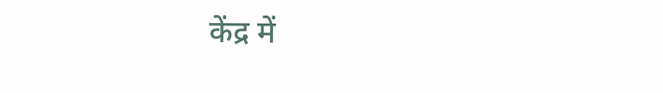केंद्र में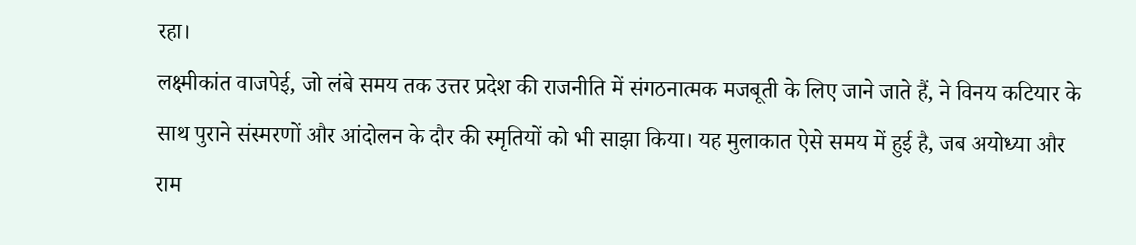रहा।
लक्ष्मीकांत वाजपेई, जो लंबे समय तक उत्तर प्रदेश की राजनीति में संगठनात्मक मजबूती के लिए जाने जाते हैं, ने विनय कटियार के साथ पुराने संस्मरणों और आंदोलन के दौर की स्मृतियों को भी साझा किया। यह मुलाकात ऐसे समय में हुई है, जब अयोध्या और राम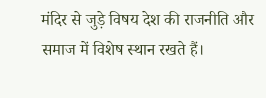मंदिर से जुड़े विषय देश की राजनीति और समाज में विशेष स्थान रखते हैं।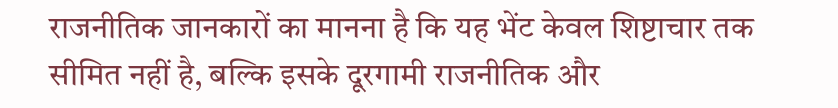राजनीतिक जानकारों का मानना है कि यह भेंट केवल शिष्टाचार तक सीमित नहीं है, बल्कि इसके दूरगामी राजनीतिक और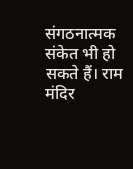संगठनात्मक संकेत भी हो सकते हैं। राम मंदिर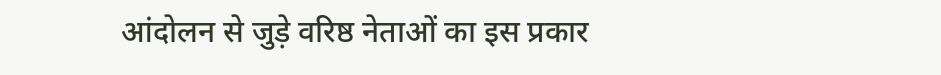आंदोलन से जुड़े वरिष्ठ नेताओं का इस प्रकार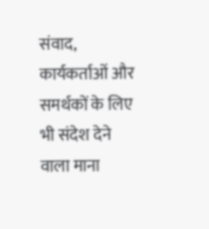संवाद, कार्यकर्ताओं और समर्थकों के लिए भी संदेश देने वाला माना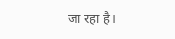जा रहा है।